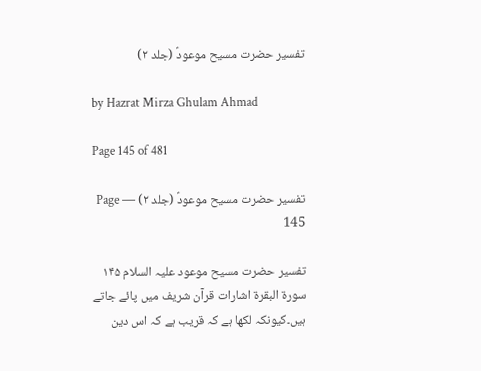تفسیر حضرت مسیح موعودؑ (جلد ۲)

by Hazrat Mirza Ghulam Ahmad

Page 145 of 481

تفسیر حضرت مسیح موعودؑ (جلد ۲) — Page 145

تفسیر حضرت مسیح موعود علیہ السلام ۱۴۵ سورة البقرة اشارات قرآن شریف میں پائے جاتے ہیں۔کیونکہ لکھا ہے کہ قریب ہے کہ اس دین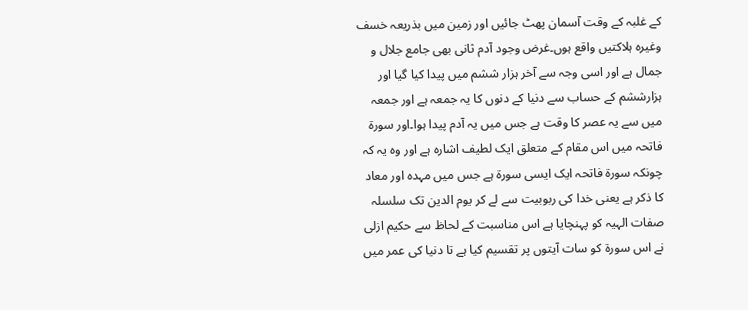کے غلبہ کے وقت آسمان پھٹ جائیں اور زمین میں بذریعہ خسف وغیرہ ہلاکتیں واقع ہوں۔غرض وجود آدم ثانی بھی جامع جلال و جمال ہے اور اسی وجہ سے آخر ہزار ششم میں پیدا کیا گیا اور ہزارششم کے حساب سے دنیا کے دنوں کا یہ جمعہ ہے اور جمعہ میں سے یہ عصر کا وقت ہے جس میں یہ آدم پیدا ہوا۔اور سورۃ فاتحہ میں اس مقام کے متعلق ایک لطیف اشارہ ہے اور وہ یہ کہ چونکہ سورۃ فاتحہ ایک ایسی سورۃ ہے جس میں مہدہ اور معاد کا ذکر ہے یعنی خدا کی ربوبیت سے لے کر یوم الدین تک سلسلہ صفات الہیہ کو پہنچایا ہے اس مناسبت کے لحاظ سے حکیم ازلی نے اس سورۃ کو سات آیتوں پر تقسیم کیا ہے تا دنیا کی عمر میں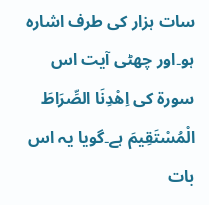سات ہزار کی طرف اشارہ ہو۔اور چھٹی آیت اس سورة كى اِهْدِنَا الصِّرَاطَ الْمُسْتَقِيمَ ہے۔گویا یہ اس بات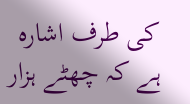کی طرف اشارہ ہے کہ چھٹے ہزار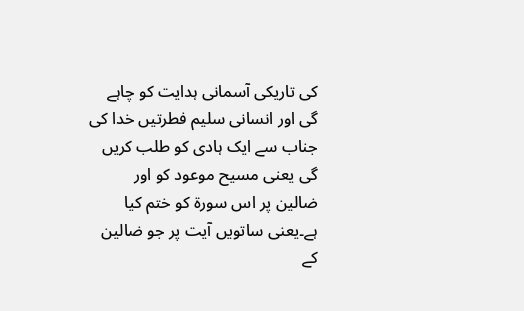کی تاریکی آسمانی ہدایت کو چاہے گی اور انسانی سلیم فطرتیں خدا کی جناب سے ایک ہادی کو طلب کریں گی یعنی مسیح موعود کو اور ضالین پر اس سورۃ کو ختم کیا ہے۔یعنی ساتویں آیت پر جو ضالین کے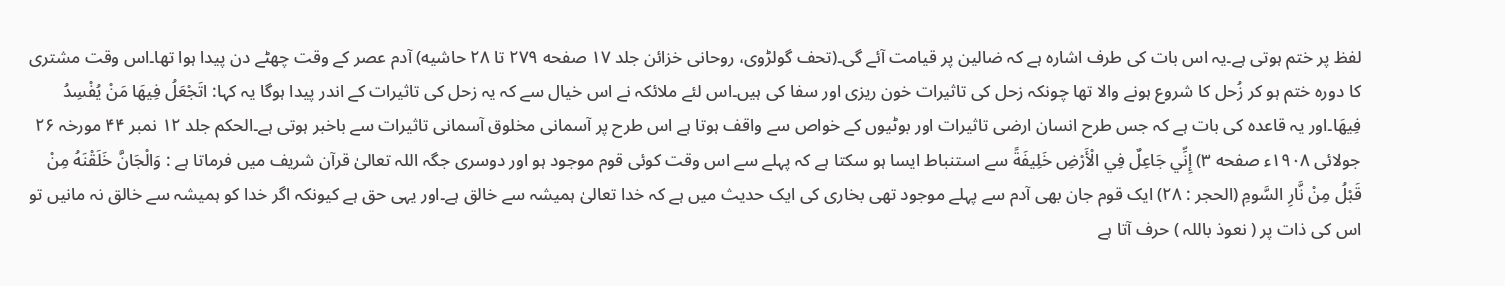لفظ پر ختم ہوتی ہے۔یہ اس بات کی طرف اشارہ ہے کہ ضالین پر قیامت آئے گی۔(تحف گولڑوی، روحانی خزائن جلد ۱۷ صفحه ۲۷۹ تا ۲۸ حاشیه) آدم عصر کے وقت چھٹے دن پیدا ہوا تھا۔اس وقت مشتری کا دورہ ختم ہو کر زُحل کا شروع ہونے والا تھا چونکہ زحل کی تاثیرات خون ریزی اور سفا کی ہیں۔اس لئے ملائکہ نے اس خیال سے کہ یہ زحل کی تاثیرات کے اندر پیدا ہوگا یہ کہا: اتَجْعَلُ فِيهَا مَنْ يُفْسِدُ فِيهَا۔اور یہ قاعدہ کی بات ہے کہ جس طرح انسان ارضی تاثیرات اور بوٹیوں کے خواص سے واقف ہوتا ہے اس طرح پر آسمانی مخلوق آسمانی تاثیرات سے باخبر ہوتی ہے۔الحکم جلد ۱۲ نمبر ۴۴ مورخہ ۲۶ جولائی ۱۹۰۸ء صفحه ۳) إِنِّي جَاعِلٌ فِي الْأَرْضِ خَلِيفَةً سے استنباط ایسا ہو سکتا ہے کہ پہلے سے اس وقت کوئی قوم موجود ہو اور دوسری جگہ اللہ تعالیٰ قرآن شریف میں فرماتا ہے : وَالْجَانَّ خَلَقْنَهُ مِنْ قَبْلُ مِنْ نَّارِ السَّومِ (الحجر : ۲۸) ایک قوم جان بھی آدم سے پہلے موجود تھی بخاری کی ایک حدیث میں ہے کہ خدا تعالیٰ ہمیشہ سے خالق ہے۔اور یہی حق ہے کیونکہ اگر خدا کو ہمیشہ سے خالق نہ مانیں تو اس کی ذات پر ( نعوذ باللہ ) حرف آتا ہے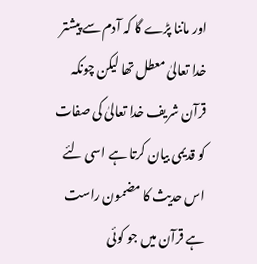اور ماننا پڑے گا کہ آدم سے پیشتر خدا تعالیٰ معطل تھا لیکن چونکہ قرآن شریف خدا تعالیٰ کی صفات کو قدیمی بیان کرتا ہے اسی لئے اس حدیث کا مضمون راست ہے قرآن میں جو کوئی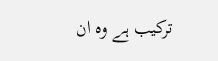ترکیب ہے وہ ان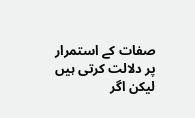صفات کے استمرار پر دلالت کرتی ہیں لیکن اگر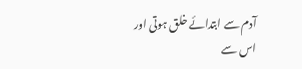آدم سے ابتدائے خلق ہوتی اور اس سے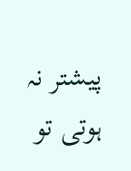پیشتر نہ ہوتی تو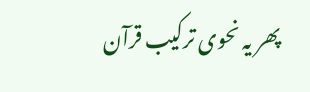پھر یہ نحوی ترکیب قرآن